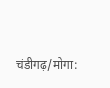चंडीगढ़/मोगा: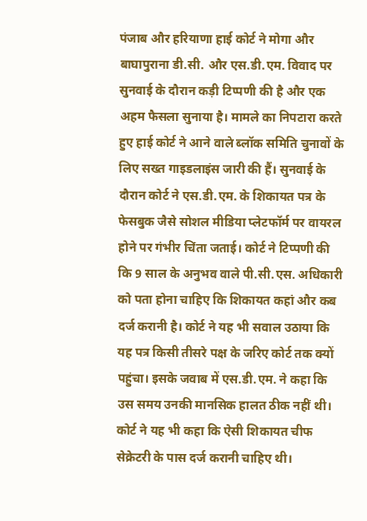पंजाब और हरियाणा हाई कोर्ट ने मोगा और बाघापुराना डी.सी. और एस.डी.एम. विवाद पर सुनवाई के दौरान कड़ी टिप्पणी की है और एक अहम फैसला सुनाया है। मामले का निपटारा करते हुए हाई कोर्ट ने आने वाले ब्लॉक समिति चुनावों के लिए सख्त गाइडलाइंस जारी की हैं। सुनवाई के दौरान कोर्ट ने एस.डी.एम. के शिकायत पत्र के फेसबुक जैसे सोशल मीडिया प्लेटफॉर्म पर वायरल होने पर गंभीर चिंता जताई। कोर्ट ने टिप्पणी की कि 9 साल के अनुभव वाले पी.सी.एस. अधिकारी को पता होना चाहिए कि शिकायत कहां और कब दर्ज करानी है। कोर्ट ने यह भी सवाल उठाया कि यह पत्र किसी तीसरे पक्ष के जरिए कोर्ट तक क्यों पहुंचा। इसके जवाब में एस.डी.एम. ने कहा कि उस समय उनकी मानसिक हालत ठीक नहीं थी। कोर्ट ने यह भी कहा कि ऐसी शिकायत चीफ सेक्रेटरी के पास दर्ज करानी चाहिए थी।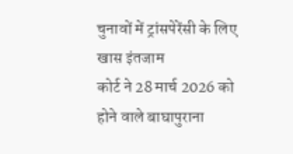चुनावों में ट्रांसपेरेंसी के लिए खास इंतजाम
कोर्ट ने 28 मार्च 2026 को होने वाले बाघापुराना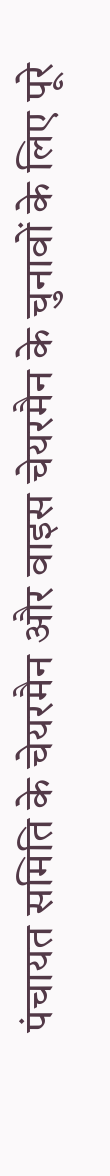पंचायत समिति के चेयरमैन और वाइस चेयरमैन के चुनावों के लिए पूरे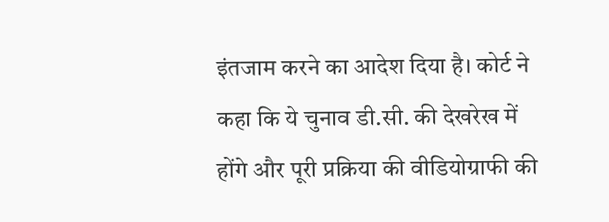इंतजाम करने का आदेश दिया है। कोर्ट ने कहा कि ये चुनाव डी.सी. की देखरेख में होंगे और पूरी प्रक्रिया की वीडियोग्राफी की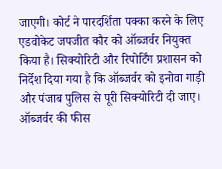जाएगी। कोर्ट ने पारदर्शिता पक्का करने के लिए एडवोकेट जपजीत कौर को ऑब्जर्वर नियुक्त किया है। सिक्योरिटी और रिपोर्टिंग प्रशासन को निर्देश दिया गया है कि ऑब्जर्वर को इनोवा गाड़ी और पंजाब पुलिस से पूरी सिक्योरिटी दी जाए। ऑब्जर्वर की फीस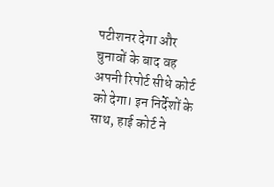पटीशनर देगा और चुनावों के बाद वह अपनी रिपोर्ट सीधे कोर्ट को देगा। इन निर्देशों के साथ, हाई कोर्ट ने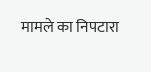मामले का निपटारा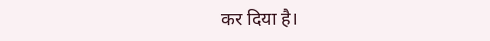कर दिया है।